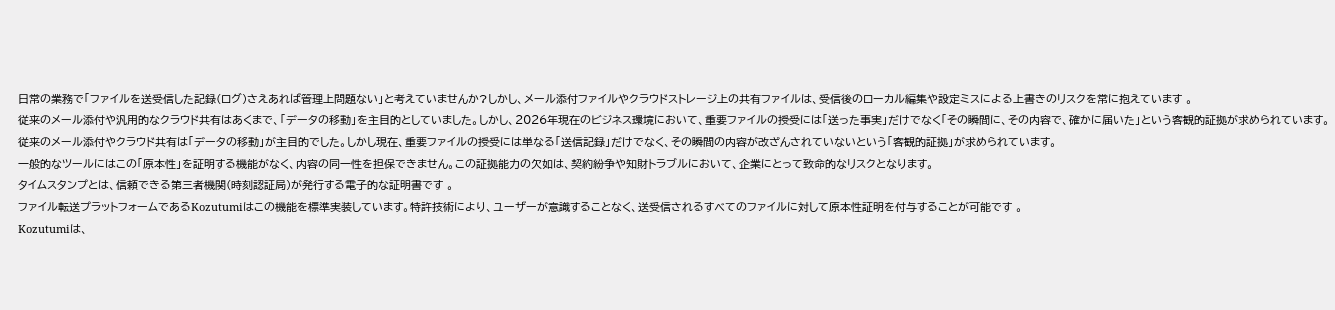日常の業務で「ファイルを送受信した記録(ログ)さえあれば管理上問題ない」と考えていませんか?しかし、メール添付ファイルやクラウドストレージ上の共有ファイルは、受信後のローカル編集や設定ミスによる上書きのリスクを常に抱えています 。
従来のメール添付や汎用的なクラウド共有はあくまで、「データの移動」を主目的としていました。しかし、2026年現在のビジネス環境において、重要ファイルの授受には「送った事実」だけでなく「その瞬間に、その内容で、確かに届いた」という客観的証拠が求められています。
従来のメール添付やクラウド共有は「データの移動」が主目的でした。しかし現在、重要ファイルの授受には単なる「送信記録」だけでなく、その瞬間の内容が改ざんされていないという「客観的証拠」が求められています。
一般的なツールにはこの「原本性」を証明する機能がなく、内容の同一性を担保できません。この証拠能力の欠如は、契約紛争や知財トラブルにおいて、企業にとって致命的なリスクとなります。
タイムスタンプとは、信頼できる第三者機関(時刻認証局)が発行する電子的な証明書です 。
ファイル転送プラットフォームであるKozutumiはこの機能を標準実装しています。特許技術により、ユーザーが意識することなく、送受信されるすべてのファイルに対して原本性証明を付与することが可能です 。
Kozutumiは、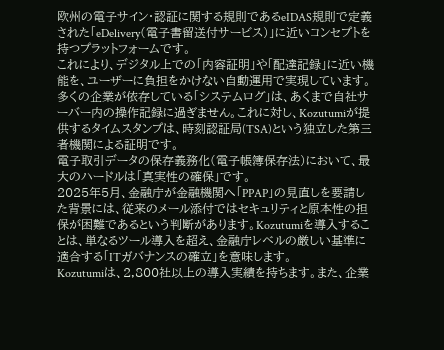欧州の電子サイン・認証に関する規則であるeIDAS規則で定義された「eDelivery(電子書留送付サービス)」に近いコンセプトを持つプラットフォームです。
これにより、デジタル上での「内容証明」や「配達記録」に近い機能を、ユーザーに負担をかけない自動運用で実現しています。
多くの企業が依存している「システムログ」は、あくまで自社サーバー内の操作記録に過ぎません。これに対し、Kozutumiが提供するタイムスタンプは、時刻認証局(TSA)という独立した第三者機関による証明です。
電子取引データの保存義務化(電子帳簿保存法)において、最大のハードルは「真実性の確保」です。
2025年5月、金融庁が金融機関へ「PPAP」の見直しを要請した背景には、従来のメール添付ではセキュリティと原本性の担保が困難であるという判断があります。Kozutumiを導入することは、単なるツール導入を超え、金融庁レベルの厳しい基準に適合する「ITガバナンスの確立」を意味します。
Kozutumiは、2,800社以上の導入実績を持ちます。また、企業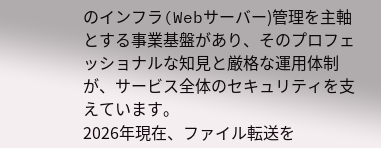のインフラ(Webサーバー)管理を主軸とする事業基盤があり、そのプロフェッショナルな知見と厳格な運用体制が、サービス全体のセキュリティを支えています。
2026年現在、ファイル転送を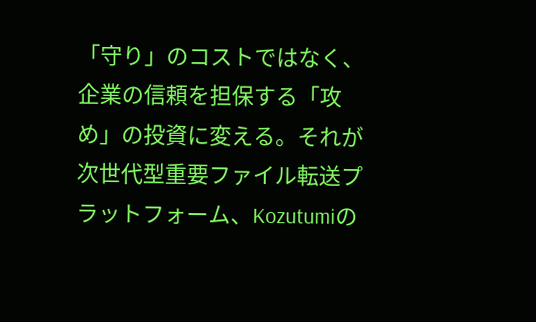「守り」のコストではなく、企業の信頼を担保する「攻め」の投資に変える。それが次世代型重要ファイル転送プラットフォーム、Kozutumiの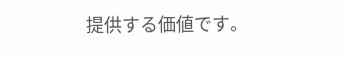提供する価値です。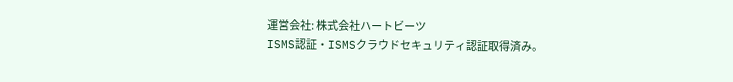運営会社: 株式会社ハートビーツ
ISMS認証・ISMSクラウドセキュリティ認証取得済み。